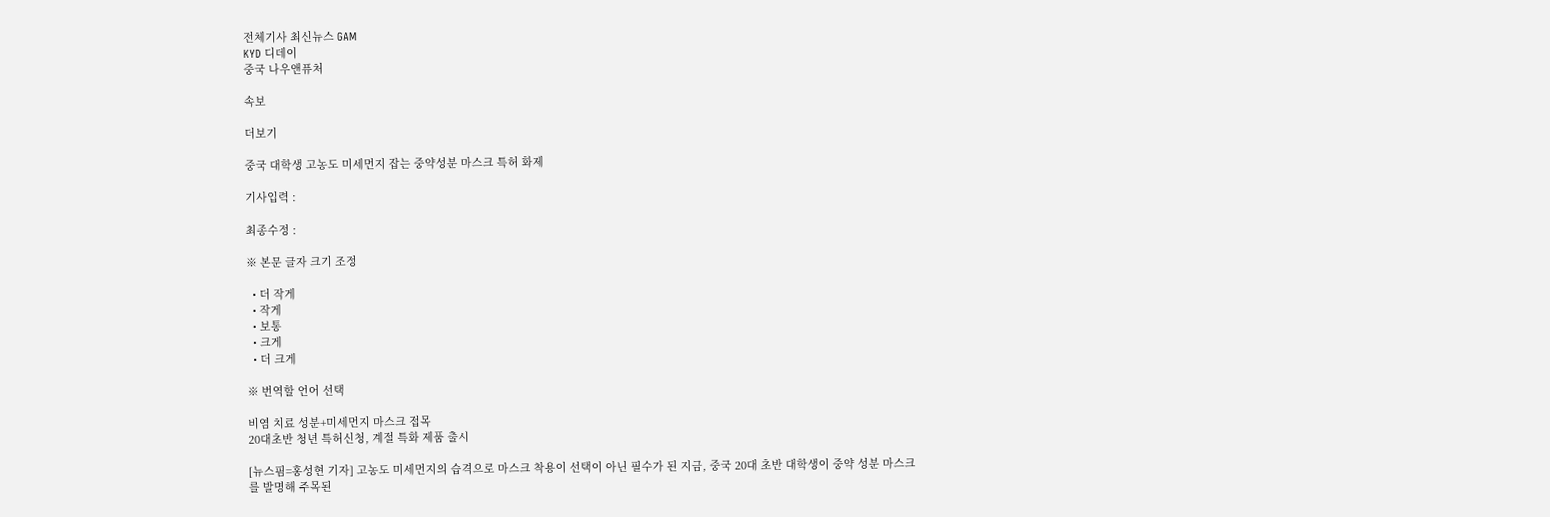전체기사 최신뉴스 GAM
KYD 디데이
중국 나우앤퓨처

속보

더보기

중국 대학생 고농도 미세먼지 잡는 중약성분 마스크 특허 화제

기사입력 :

최종수정 :

※ 본문 글자 크기 조정

  • 더 작게
  • 작게
  • 보통
  • 크게
  • 더 크게

※ 번역할 언어 선택

비염 치료 성분+미세먼지 마스크 접목
20대초반 청년 특허신청, 계절 특화 제품 출시

[뉴스핌=홍성현 기자] 고농도 미세먼지의 습격으로 마스크 착용이 선택이 아닌 필수가 된 지금, 중국 20대 초반 대학생이 중약 성분 마스크를 발명해 주목된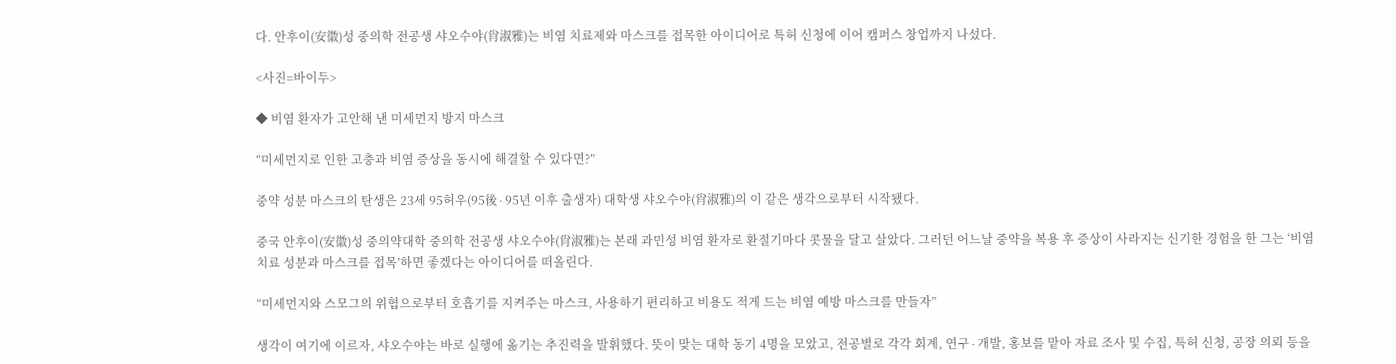다. 안후이(安徽)성 중의학 전공생 샤오수야(肖淑雅)는 비염 치료제와 마스크를 접목한 아이디어로 특허 신청에 이어 캠퍼스 창업까지 나섰다.

<사진=바이두>

◆ 비염 환자가 고안해 낸 미세먼지 방지 마스크

“미세먼지로 인한 고충과 비염 증상을 동시에 해결할 수 있다면?”

중약 성분 마스크의 탄생은 23세 95허우(95後∙95년 이후 출생자) 대학생 샤오수야(肖淑雅)의 이 같은 생각으로부터 시작됐다.

중국 안후이(安徽)성 중의약대학 중의학 전공생 샤오수야(肖淑雅)는 본래 과민성 비염 환자로 환절기마다 콧물을 달고 살았다. 그러던 어느날 중약을 복용 후 증상이 사라지는 신기한 경험을 한 그는 ‘비염 치료 성분과 마스크를 접목’하면 좋겠다는 아이디어를 떠올린다.

“미세먼지와 스모그의 위협으로부터 호흡기를 지켜주는 마스크, 사용하기 편리하고 비용도 적게 드는 비염 예방 마스크를 만들자”

생각이 여기에 이르자, 샤오수야는 바로 실행에 옮기는 추진력을 발휘했다. 뜻이 맞는 대학 동기 4명을 모았고, 전공별로 각각 회계, 연구∙개발, 홍보를 맡아 자료 조사 및 수집, 특허 신청, 공장 의뢰 등을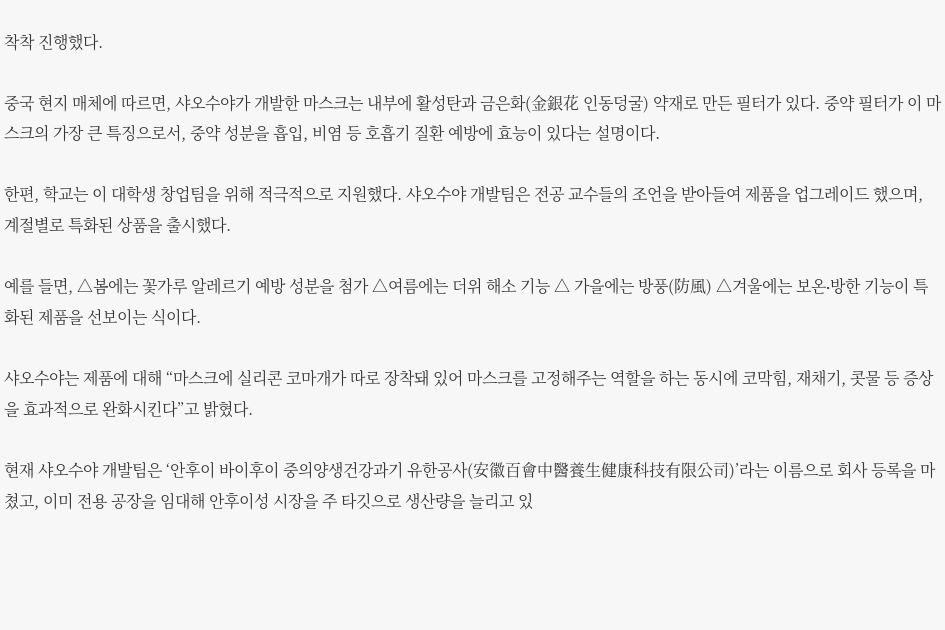착착 진행했다.

중국 현지 매체에 따르면, 샤오수야가 개발한 마스크는 내부에 활성탄과 금은화(金銀花 인동덩굴) 약재로 만든 필터가 있다. 중약 필터가 이 마스크의 가장 큰 특징으로서, 중약 성분을 흡입, 비염 등 호흡기 질환 예방에 효능이 있다는 설명이다.

한편, 학교는 이 대학생 창업팀을 위해 적극적으로 지원했다. 샤오수야 개발팀은 전공 교수들의 조언을 받아들여 제품을 업그레이드 했으며, 계절별로 특화된 상품을 출시했다.

예를 들면, △봄에는 꽃가루 알레르기 예방 성분을 첨가 △여름에는 더위 해소 기능 △ 가을에는 방풍(防風) △겨울에는 보온∙방한 기능이 특화된 제품을 선보이는 식이다.

샤오수야는 제품에 대해 “마스크에 실리콘 코마개가 따로 장착돼 있어 마스크를 고정해주는 역할을 하는 동시에 코막힘, 재채기, 콧물 등 증상을 효과적으로 완화시킨다”고 밝혔다.

현재 샤오수야 개발팀은 ‘안후이 바이후이 중의양생건강과기 유한공사(安徽百會中醫養生健康科技有限公司)’라는 이름으로 회사 등록을 마쳤고, 이미 전용 공장을 임대해 안후이성 시장을 주 타깃으로 생산량을 늘리고 있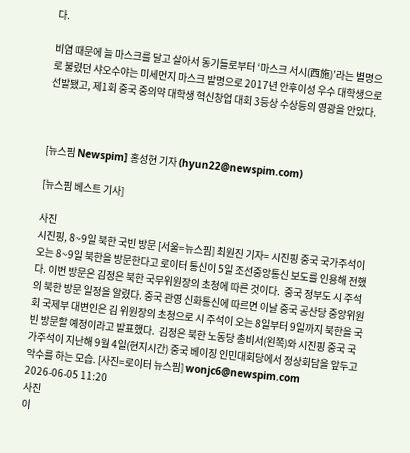다.

비염 때문에 늘 마스크를 달고 살아서 동기들로부터 ‘마스크 서시(西施)’라는 별명으로 불렸던 샤오수야는 미세먼지 마스크 발명으로 2017년 안후이성 우수 대학생으로 선발됐고, 제1회 중국 중의약 대학생 혁신창업 대회 3등상 수상등의 영광을 안았다.



[뉴스핌 Newspim] 홍성현 기자 (hyun22@newspim.com)

[뉴스핌 베스트 기사]

사진
시진핑, 8~9일 북한 국빈 방문 [서울=뉴스핌] 최원진 기자= 시진핑 중국 국가주석이 오는 8~9일 북한을 방문한다고 로이터 통신이 5일 조선중앙통신 보도를 인용해 전했다. 이번 방문은 김정은 북한 국무위원장의 초청에 따른 것이다.  중국 정부도 시 주석의 북한 방문 일정을 알렸다. 중국 관영 신화통신에 따르면 이날 중국 공산당 중앙위원회 국제부 대변인은 김 위원장의 초청으로 시 주석이 오는 8일부터 9일까지 북한을 국빈 방문할 예정이라고 발표했다.  김정은 북한 노동당 총비서(왼쪽)와 시진핑 중국 국가주석이 지난해 9월 4일(현지시간) 중국 베이징 인민대회당에서 정상회담을 앞두고 악수를 하는 모습. [사진=로이터 뉴스핌] wonjc6@newspim.com   2026-06-05 11:20
사진
이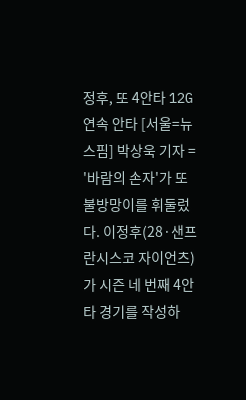정후, 또 4안타 12G 연속 안타 [서울=뉴스핌] 박상욱 기자 = '바람의 손자'가 또 불방망이를 휘둘렀다. 이정후(28·샌프란시스코 자이언츠)가 시즌 네 번째 4안타 경기를 작성하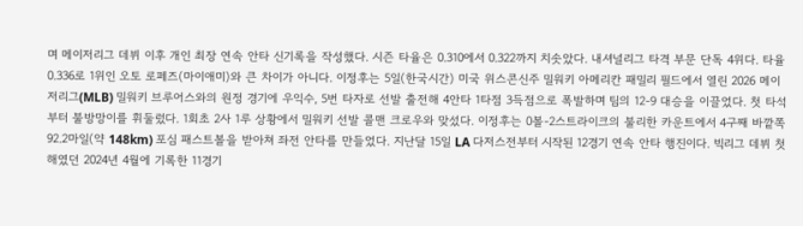며 메이저리그 데뷔 이후 개인 최장 연속 안타 신기록을 작성했다. 시즌 타율은 0.310에서 0.322까지 치솟았다. 내셔널리그 타격 부문 단독 4위다. 타율 0.336로 1위인 오토 로페즈(마이애미)와 큰 차이가 아니다. 이정후는 5일(한국시간) 미국 위스콘신주 밀워키 아메리칸 패밀리 필드에서 열린 2026 메이저리그(MLB) 밀워키 브루어스와의 원정 경기에 우익수, 5번 타자로 선발 출전해 4안타 1타점 3득점으로 폭발하며 팀의 12-9 대승을 이끌었다. 첫 타석부터 불방망이를 휘둘렀다. 1회초 2사 1루 상황에서 밀워키 선발 콜맨 크로우와 맞섰다. 이정후는 0볼-2스트라이크의 불리한 카운트에서 4구째 바깥쪽 92.2마일(약 148km) 포심 패스트볼을 받아쳐 좌전 안타를 만들었다. 지난달 15일 LA 다저스전부터 시작된 12경기 연속 안타 행진이다. 빅리그 데뷔 첫해였던 2024년 4월에 기록한 11경기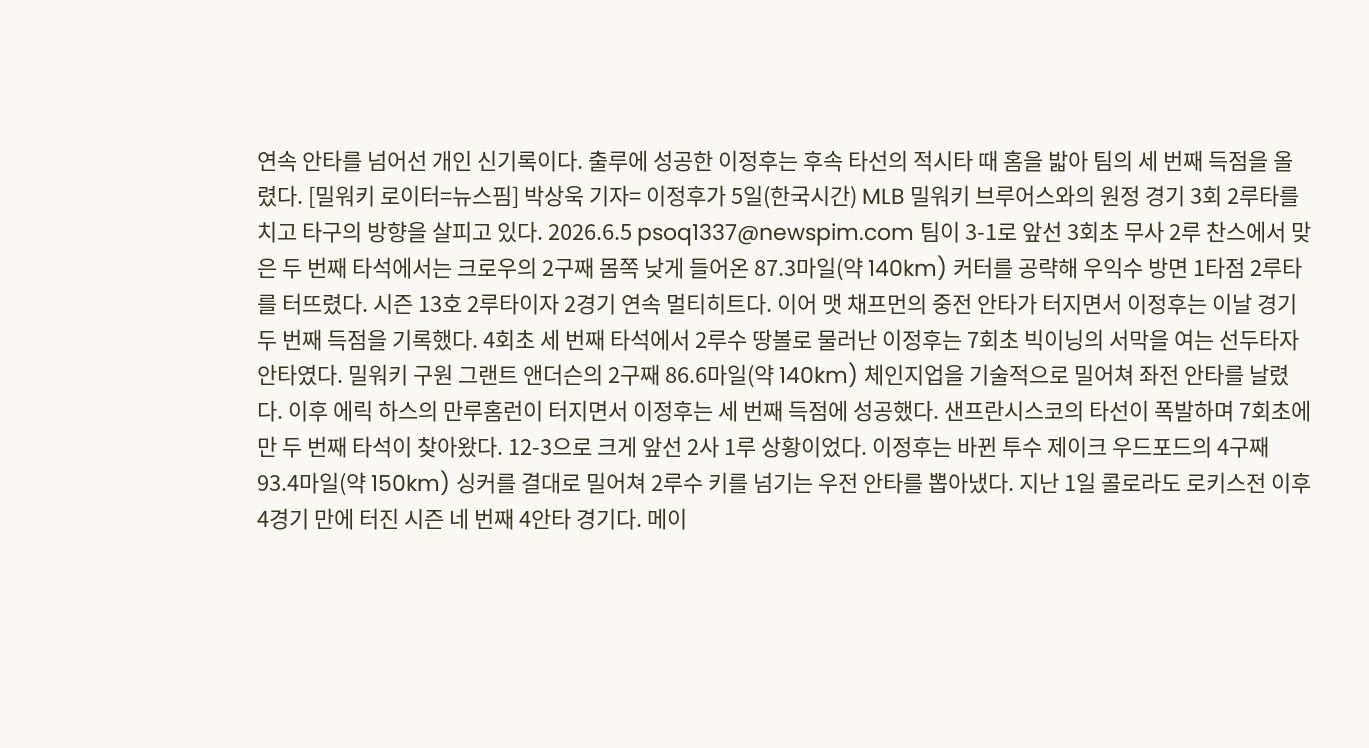연속 안타를 넘어선 개인 신기록이다. 출루에 성공한 이정후는 후속 타선의 적시타 때 홈을 밟아 팀의 세 번째 득점을 올렸다. [밀워키 로이터=뉴스핌] 박상욱 기자= 이정후가 5일(한국시간) MLB 밀워키 브루어스와의 원정 경기 3회 2루타를 치고 타구의 방향을 살피고 있다. 2026.6.5 psoq1337@newspim.com 팀이 3-1로 앞선 3회초 무사 2루 찬스에서 맞은 두 번째 타석에서는 크로우의 2구째 몸쪽 낮게 들어온 87.3마일(약 140km) 커터를 공략해 우익수 방면 1타점 2루타를 터뜨렸다. 시즌 13호 2루타이자 2경기 연속 멀티히트다. 이어 맷 채프먼의 중전 안타가 터지면서 이정후는 이날 경기 두 번째 득점을 기록했다. 4회초 세 번째 타석에서 2루수 땅볼로 물러난 이정후는 7회초 빅이닝의 서막을 여는 선두타자 안타였다. 밀워키 구원 그랜트 앤더슨의 2구째 86.6마일(약 140km) 체인지업을 기술적으로 밀어쳐 좌전 안타를 날렸다. 이후 에릭 하스의 만루홈런이 터지면서 이정후는 세 번째 득점에 성공했다. 샌프란시스코의 타선이 폭발하며 7회초에만 두 번째 타석이 찾아왔다. 12-3으로 크게 앞선 2사 1루 상황이었다. 이정후는 바뀐 투수 제이크 우드포드의 4구째 93.4마일(약 150km) 싱커를 결대로 밀어쳐 2루수 키를 넘기는 우전 안타를 뽑아냈다. 지난 1일 콜로라도 로키스전 이후 4경기 만에 터진 시즌 네 번째 4안타 경기다. 메이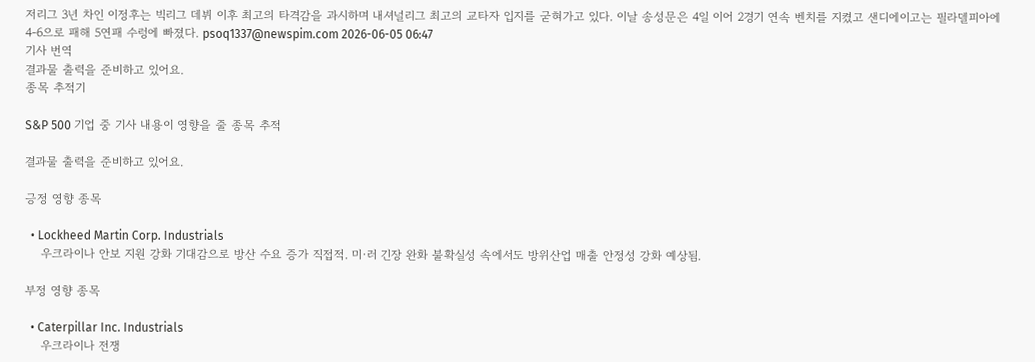저리그 3년 차인 이정후는 빅리그 데뷔 이후 최고의 타격감을 과시하며 내셔널리그 최고의 교타자 입지를 굳혀가고 있다. 이날 송성문은 4일 이어 2경기 연속 벤치를 지켰고 샌디에이고는 필라델피아에 4-6으로 패해 5연패 수렁에 빠졌다. psoq1337@newspim.com 2026-06-05 06:47
기사 번역
결과물 출력을 준비하고 있어요.
종목 추적기

S&P 500 기업 중 기사 내용이 영향을 줄 종목 추적

결과물 출력을 준비하고 있어요.

긍정 영향 종목

  • Lockheed Martin Corp. Industrials
    우크라이나 안보 지원 강화 기대감으로 방산 수요 증가 직접적. 미·러 긴장 완화 불확실성 속에서도 방위산업 매출 안정성 강화 예상됨.

부정 영향 종목

  • Caterpillar Inc. Industrials
    우크라이나 전쟁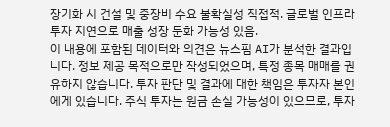장기화 시 건설 및 중장비 수요 불확실성 직접적. 글로벌 인프라 투자 지연으로 매출 성장 둔화 가능성 있음.
이 내용에 포함된 데이터와 의견은 뉴스핌 AI가 분석한 결과입니다. 정보 제공 목적으로만 작성되었으며, 특정 종목 매매를 권유하지 않습니다. 투자 판단 및 결과에 대한 책임은 투자자 본인에게 있습니다. 주식 투자는 원금 손실 가능성이 있으므로, 투자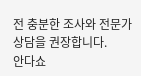전 충분한 조사와 전문가 상담을 권장합니다.
안다쇼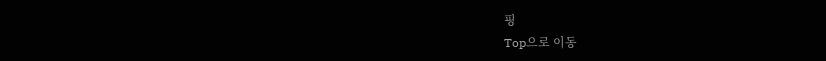핑
Top으로 이동